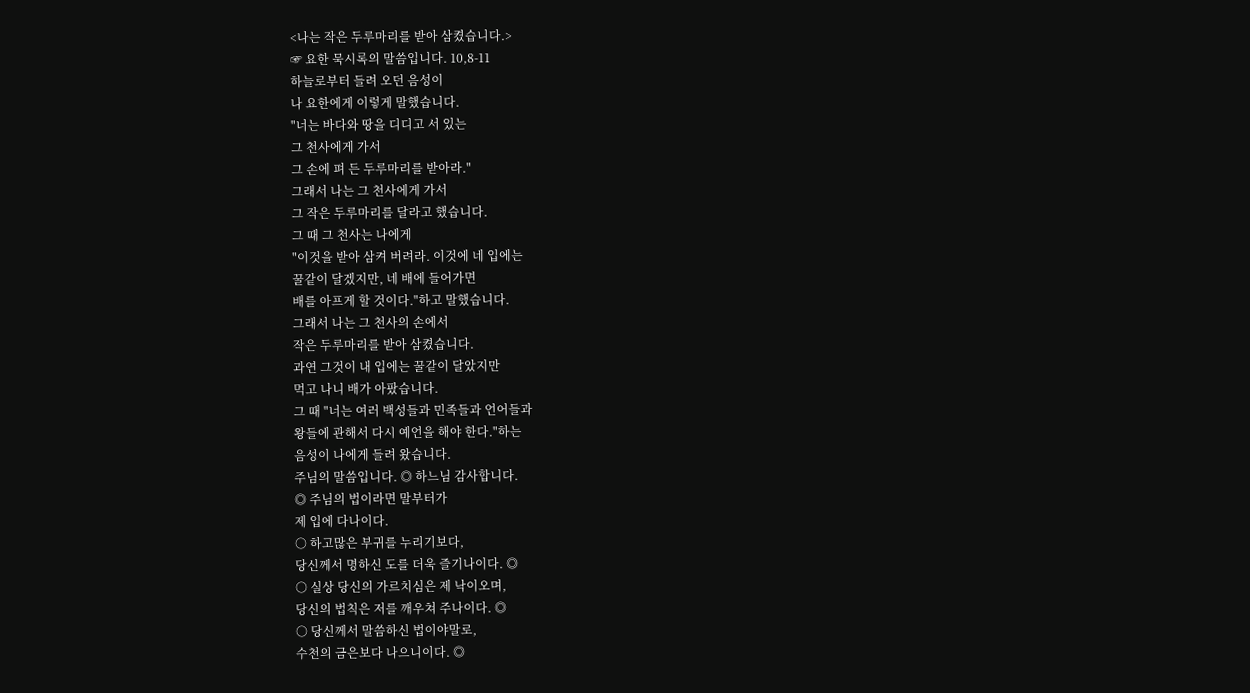<나는 작은 두루마리를 받아 삼켰습니다.>
☞ 요한 묵시록의 말씀입니다. 10,8-11
하늘로부터 들려 오던 음성이
나 요한에게 이렇게 말했습니다.
"너는 바다와 땅을 디디고 서 있는
그 천사에게 가서
그 손에 펴 든 두루마리를 받아라."
그래서 나는 그 천사에게 가서
그 작은 두루마리를 달라고 했습니다.
그 때 그 천사는 나에게
"이것을 받아 삼켜 버려라. 이것에 네 입에는
꿀같이 달겠지만, 네 배에 들어가면
배를 아프게 할 것이다."하고 말했습니다.
그래서 나는 그 천사의 손에서
작은 두루마리를 받아 삼켰습니다.
과연 그것이 내 입에는 꿀같이 달았지만
먹고 나니 배가 아팠습니다.
그 때 "너는 여러 백성들과 민족들과 언어들과
왕들에 관해서 다시 예언을 해야 한다."하는
음성이 나에게 들려 왔습니다.
주님의 말씀입니다. ◎ 하느님 감사합니다.
◎ 주님의 법이라면 말부터가
제 입에 다나이다.
○ 하고많은 부귀를 누리기보다,
당신께서 명하신 도를 더욱 즐기나이다. ◎
○ 실상 당신의 가르치심은 제 낙이오며,
당신의 법칙은 저를 깨우쳐 주나이다. ◎
○ 당신께서 말씀하신 법이야말로,
수천의 금은보다 나으니이다. ◎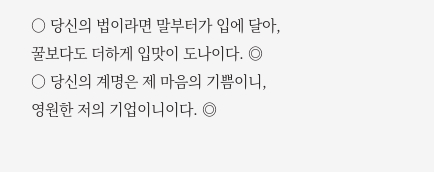○ 당신의 법이라면 말부터가 입에 달아,
꿀보다도 더하게 입맛이 도나이다. ◎
○ 당신의 계명은 제 마음의 기쁨이니,
영원한 저의 기업이니이다. ◎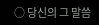○ 당신의 그 말씀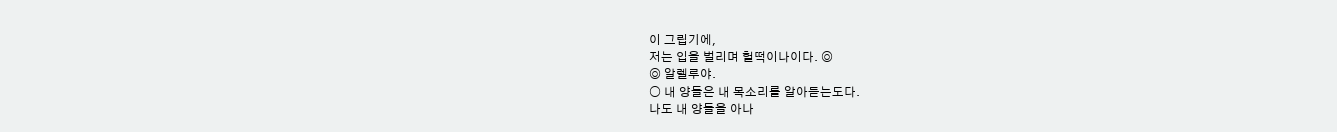이 그립기에,
저는 입을 벌리며 헐떡이나이다. ◎
◎ 알렐루야.
○ 내 양들은 내 목소리를 알아듣는도다.
나도 내 양들을 아나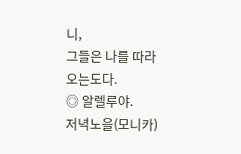니,
그들은 나를 따라오는도다.
◎ 알렐루야.
저녁노을(모니카)